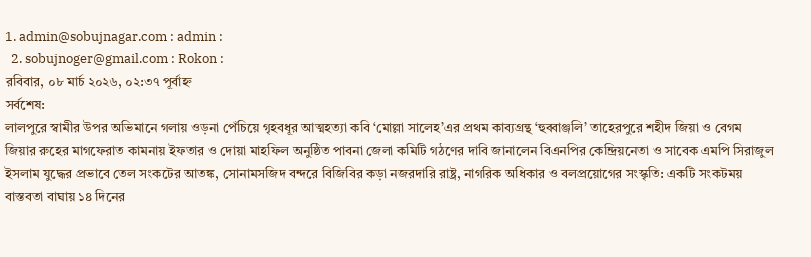1. admin@sobujnagar.com : admin :
  2. sobujnoger@gmail.com : Rokon :
রবিবার, ০৮ মার্চ ২০২৬, ০২:৩৭ পূর্বাহ্ন
সর্বশেষ:
লালপুরে স্বামীর উপর অভিমানে গলায় ওড়না পেঁচিয়ে গৃহবধূর আত্মহত্যা কবি ‘মোল্লা সালেহ’এর প্রথম কাব্যগ্রন্থ ‘হুব্বাঞ্জলি’ তাহেরপুরে শহীদ জিয়া ও বেগম জিয়ার রুহের মাগফেরাত কামনায় ইফতার ও দোয়া মাহফিল অনুষ্ঠিত পাবনা জেলা কমিটি গঠণের দাবি জানালেন বিএনপির কেন্দ্রিয়নেতা ও সাবেক এমপি সিরাজুল ইসলাম যুদ্ধের প্রভাবে তেল সংকটের আতঙ্ক, সোনামসজিদ বন্দরে বিজিবির কড়া নজরদারি রাষ্ট্র, নাগরিক অধিকার ও বলপ্রয়োগের সংস্কৃতি: একটি সংকটময় বাস্তবতা বাঘায় ১৪ দিনের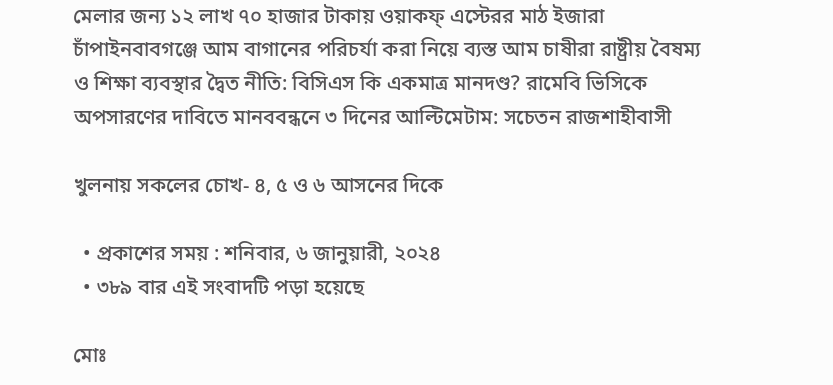মেলার জন্য ১২ লাখ ৭০ হাজার টাকায় ওয়াকফ্ এস্টেরর মাঠ ইজারা চাঁপাইনবাবগঞ্জে আম বাগানের পরিচর্যা করা নিয়ে ব্যস্ত আম চাষীরা রাষ্ট্রীয় বৈষম্য ও শিক্ষা ব্যবস্থার দ্বৈত নীতি: বিসিএস কি একমাত্র মানদণ্ড? রামেবি ভিসিকে অপসারণের দাবিতে মানববন্ধনে ৩ দিনের আল্টিমেটাম: সচেতন রাজশাহীবাসী

খুলনায় সকলের চোখ- ৪, ৫ ও ৬ আসনের দিকে

  • প্রকাশের সময় : শনিবার, ৬ জানুয়ারী, ২০২৪
  • ৩৮৯ বার এই সংবাদটি পড়া হয়েছে

মোঃ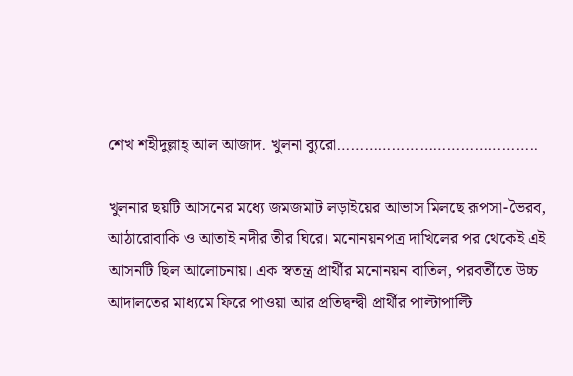শেখ শহীদুল্লাহ্ আল আজাদ. খুলনা ব্যুরো……………………………………..

খুলনার ছয়টি আসনের মধ্যে জমজমাট লড়াইয়ের আভাস মিলছে রূপসা-ভৈরব, আঠারোবাকি ও আতাই নদীর তীর ঘিরে। মনোনয়নপত্র দাখিলের পর থেকেই এই আসনটি ছিল আলোচনায়। এক স্বতন্ত্র প্রার্থীর মনোনয়ন বাতিল, পরবর্তীতে উচ্চ আদালতের মাধ্যমে ফিরে পাওয়া আর প্রতিদ্বন্দ্বী প্রার্থীর পাল্টাপাল্টি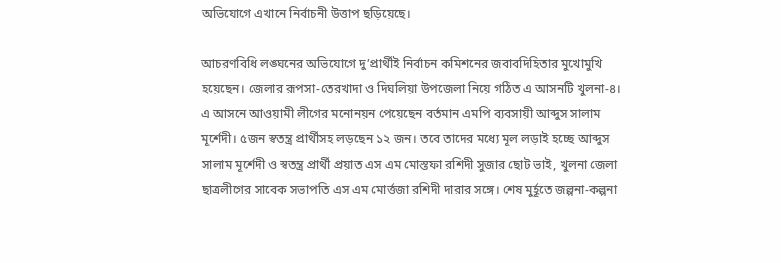অভিযোগে এখানে নির্বাচনী উত্তাপ ছড়িয়েছে।

আচরণবিধি লঙ্ঘনের অভিযোগে দু’প্রার্থীই নির্বাচন কমিশনের জবাবদিহিতার মুখোমুখি হয়েছেন। জেলার রূপসা-তেরখাদা ও দিঘলিয়া উপজেলা নিয়ে গঠিত এ আসনটি খুলনা-৪। এ আসনে আওয়ামী লীগের মনোনয়ন পেয়েছেন বর্তমান এমপি ব্যবসায়ী আব্দুস সালাম মূর্শেদী। ৫জন স্বতন্ত্র প্রার্থীসহ লড়ছেন ১২ জন। তবে তাদের মধ্যে মূল লড়াই হচ্ছে আব্দুস সালাম মূর্শেদী ও স্বতন্ত্র প্রার্থী প্রয়াত এস এম মোস্তফা রশিদী সুজার ছোট ভাই, খুলনা জেলা ছাত্রলীগের সাবেক সভাপতি এস এম মোর্ত্তজা রশিদী দারার সঙ্গে। শেষ মুর্হূতে জল্পনা-কল্পনা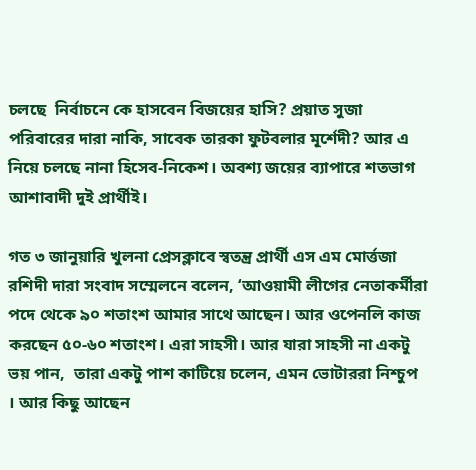চলছে  নির্বাচনে কে হাসবেন বিজয়ের হাসি? প্রয়াত সুজা পরিবারের দারা নাকি, সাবেক তারকা ফুটবলার মূর্শেদী? আর এ নিয়ে চলছে নানা হিসেব-নিকেশ। অবশ্য জয়ের ব্যাপারে শতভাগ আশাবাদী দুই প্রার্থীই।

গত ৩ জানুয়ারি খুলনা প্রেসক্লাবে স্বতন্ত্র প্রার্থী এস এম মোর্ত্তজা রশিদী দারা সংবাদ সম্মেলনে বলেন, ‘আওয়ামী লীগের নেতাকর্মীরা পদে থেকে ৯০ শতাংশ আমার সাথে আছেন। আর ওপেনলি কাজ করছেন ৫০-৬০ শতাংশ। এরা সাহসী। আর যারা সাহসী না একটু ভয় পান,  তারা একটু পাশ কাটিয়ে চলেন, এমন ভোটাররা নিশ্চুপ । আর কিছু আছেন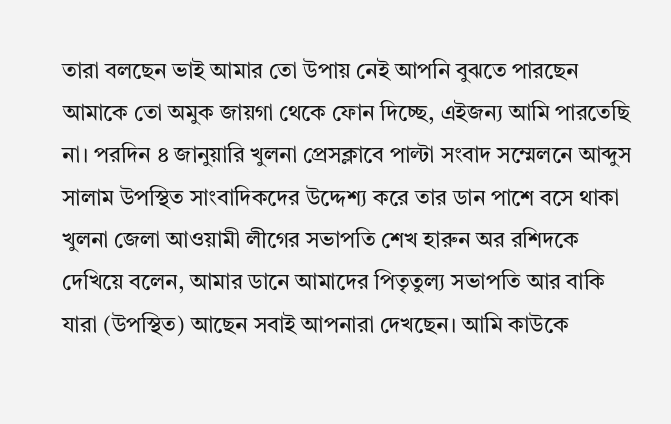তারা বলছেন ভাই আমার তো উপায় নেই আপনি বুঝতে পারছেন আমাকে তো অমুক জায়গা থেকে ফোন দিচ্ছে, এইজন্য আমি পারতেছি না। পরদিন ৪ জানুয়ারি খুলনা প্রেসক্লাবে পাল্টা সংবাদ সম্মেলনে আব্দুস সালাম উপস্থিত সাংবাদিকদের উদ্দেশ্য করে তার ডান পাশে বসে থাকা খুলনা জেলা আওয়ামী লীগের সভাপতি শেখ হারুন অর রশিদকে দেখিয়ে বলেন, আমার ডানে আমাদের পিতৃতুল্য সভাপতি আর বাকি যারা (উপস্থিত) আছেন সবাই আপনারা দেখছেন। আমি কাউকে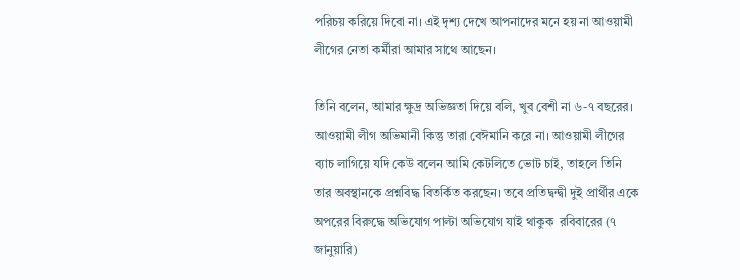পরিচয় করিয়ে দিবো না। এই দৃশ্য দেখে আপনাদের মনে হয় না আওয়ামী লীগের নেতা কর্মীরা আমার সাথে আছেন।

তিনি বলেন, আমার ক্ষুদ্র অভিজ্ঞতা দিয়ে বলি, খুব বেশী না ৬-৭ বছরের। আওয়ামী লীগ অভিমানী কিন্তু তারা বেঈমানি করে না। আওয়ামী লীগের ব্যাচ লাগিয়ে যদি কেউ বলেন আমি কেটলিতে ভোট চাই, তাহলে তিনি তার অবস্থানকে প্রশ্নবিদ্ধ বিতর্কিত করছেন। তবে প্রতিদ্বন্দ্বী দুই প্রার্থীর একে অপরের বিরুদ্ধে অভিযোগ পাল্টা অভিযোগ যাই থাকুক  রবিবারের (৭ জানুয়ারি)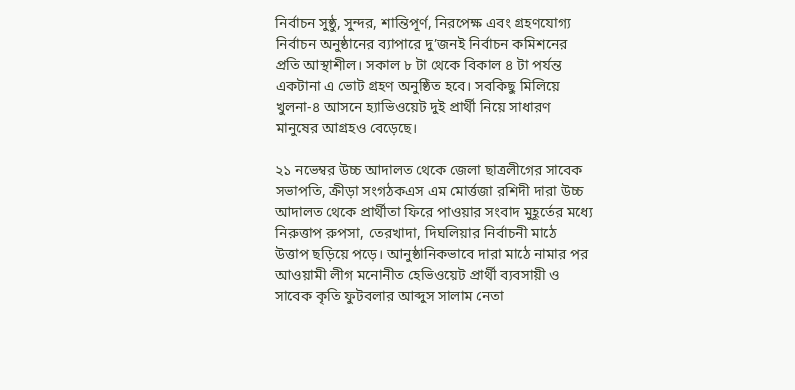নির্বাচন সুষ্ঠু, সুন্দর, শান্তিপূর্ণ, নিরপেক্ষ এবং গ্রহণযোগ্য নির্বাচন অনুষ্ঠানের ব্যাপারে দু’জনই নির্বাচন কমিশনের প্রতি আস্থাশীল। সকাল ৮ টা থেকে বিকাল ৪ টা পর্যন্ত একটানা এ ভোট গ্রহণ অনুষ্ঠিত হবে। সবকিছু মিলিয়ে খুলনা-৪ আসনে হ্যাভিওয়েট দুই প্রার্থী নিয়ে সাধারণ মানুষের আগ্রহও বেড়েছে।

২১ নভেম্বর উচ্চ আদালত থেকে জেলা ছাত্রলীগের সাবেক সভাপতি, ক্রীড়া সংগঠকএস এম মোর্ত্তজা রশিদী দারা উচ্চ আদালত থেকে প্রার্থীতা ফিরে পাওয়ার সংবাদ মুহূর্তের মধ্যে নিরুত্তাপ রুপসা, তেরখাদা, দিঘলিয়ার নির্বাচনী মাঠে উত্তাপ ছড়িয়ে পড়ে। আনুষ্ঠানিকভাবে দারা মাঠে নামার পর আওয়ামী লীগ মনোনীত হেভিওয়েট প্রার্থী ব্যবসায়ী ও সাবেক কৃতি ফুটবলার আব্দুস সালাম নেতা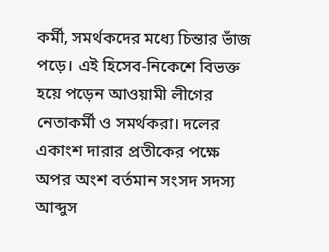কর্মী, সমর্থকদের মধ্যে চিন্তার ভাঁজ পড়ে। এই হিসেব-নিকেশে বিভক্ত হয়ে পড়েন আওয়ামী লীগের নেতাকর্মী ও সমর্থকরা। দলের একাংশ দারার প্রতীকের পক্ষে অপর অংশ বর্তমান সংসদ সদস্য আব্দুস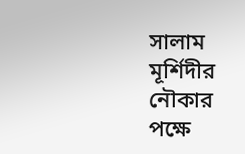সালাম মূর্শিদীর নৌকার পক্ষে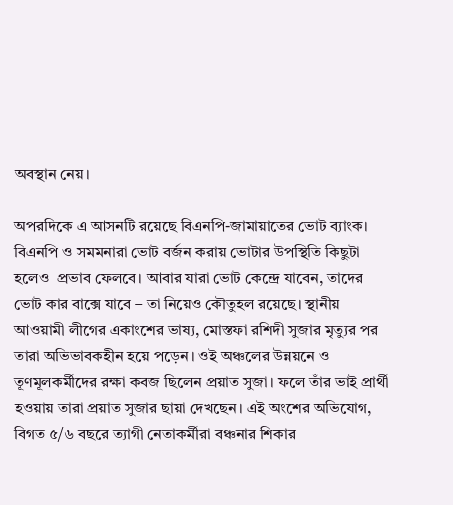অবস্থান নেয়।

অপরদিকে এ আসনটি রয়েছে বিএনপি-জামায়াতের ভোট ব্যাংক। বিএনপি ও সমমনারা ভোট বর্জন করায় ভোটার উপস্থিতি কিছুটা হলেও  প্রভাব ফেলবে। আবার যারা ভোট কেন্দ্রে যাবেন, তাদের ভোট কার বাক্সে যাবে – তা নিয়েও কৌতুহল রয়েছে। স্থানীয় আওয়ামী লীগের একাংশের ভাষ্য, মোস্তফা রশিদী সুজার মৃত্যুর পর তারা অভিভাবকহীন হয়ে পড়েন। ওই অঞ্চলের উন্নয়নে ও তূণমূলকর্মীদের রক্ষা কবজ ছিলেন প্রয়াত সুজা। ফলে তাঁর ভাই প্রার্থী হওয়ায় তারা প্রয়াত সুজার ছায়া দেখছেন। এই অংশের অভিযোগ, বিগত ৫/৬ বছরে ত্যাগী নেতাকর্মীরা বঞ্চনার শিকার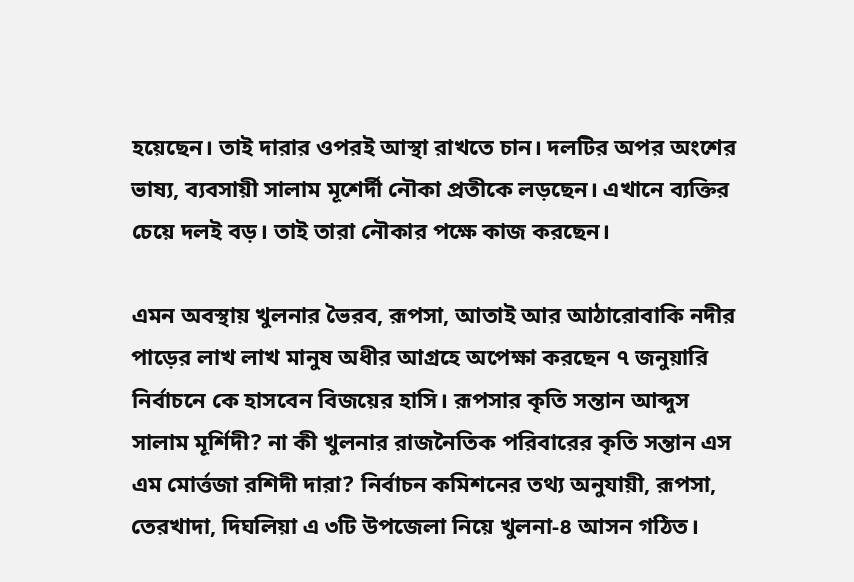হয়েছেন। তাই দারার ওপরই আস্থা রাখতে চান। দলটির অপর অংশের ভাষ্য, ব্যবসায়ী সালাম মূশের্দী নৌকা প্রতীকে লড়ছেন। এখানে ব্যক্তির চেয়ে দলই বড়। তাই তারা নৌকার পক্ষে কাজ করছেন।

এমন অবস্থায় খুলনার ভৈরব, রূপসা, আতাই আর আঠারোবাকি নদীর পাড়ের লাখ লাখ মানুষ অধীর আগ্রহে অপেক্ষা করছেন ৭ জনুয়ারি নির্বাচনে কে হাসবেন বিজয়ের হাসি। রূপসার কৃতি সন্তান আব্দুস সালাম মূর্শিদী? না কী খুলনার রাজনৈতিক পরিবারের কৃতি সন্তান এস এম মোর্ত্তজা রশিদী দারা? নির্বাচন কমিশনের তথ্য অনুযায়ী, রূপসা, তেরখাদা, দিঘলিয়া এ ৩টি উপজেলা নিয়ে খুলনা-৪ আসন গঠিত।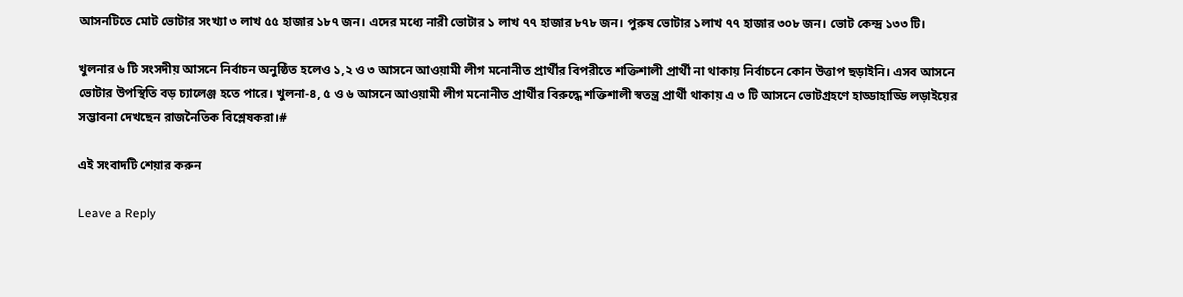আসনটিতে মোট ভোটার সংখ্যা ৩ লাখ ৫৫ হাজার ১৮৭ জন। এদের মধ্যে নারী ভোটার ১ লাখ ৭৭ হাজার ৮৭৮ জন। পুরুষ ভোটার ১লাখ ৭৭ হাজার ৩০৮ জন। ভোট কেন্দ্র ১৩৩ টি।

খুলনার ৬ টি সংসদীয় আসনে নির্বাচন অনুষ্ঠিত হলেও ১,২ ও ৩ আসনে আওয়ামী লীগ মনোনীত প্রার্থীর বিপরীতে শক্তিশালী প্রার্থী না থাকায় নির্বাচনে কোন উত্তাপ ছড়াইনি। এসব আসনে ভোটার উপস্থিতি বড় চ্যালেঞ্জ হতে পারে। খুলনা-৪, ৫ ও ৬ আসনে আওয়ামী লীগ মনোনীত প্রার্থীর বিরুদ্ধে শক্তিশালী স্বতন্ত্র প্রার্থী থাকায় এ ৩ টি আসনে ভোটগ্রহণে হাড্ডাহাড্ডি লড়াইয়ের সম্ভাবনা দেখছেন রাজনৈতিক বিশ্লেষকরা।#

এই সংবাদটি শেয়ার করুন

Leave a Reply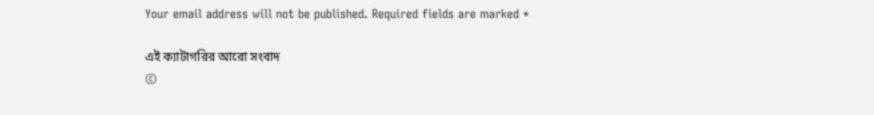Your email address will not be published. Required fields are marked *

এই ক্যাটাগরির আরো সংবাদ
©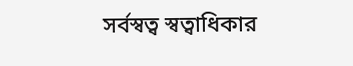সর্বস্বত্ব স্বত্বাধিকার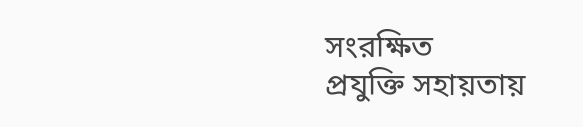সংরক্ষিত
প্রযুক্তি সহায়তায়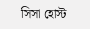সিসা হোস্ট